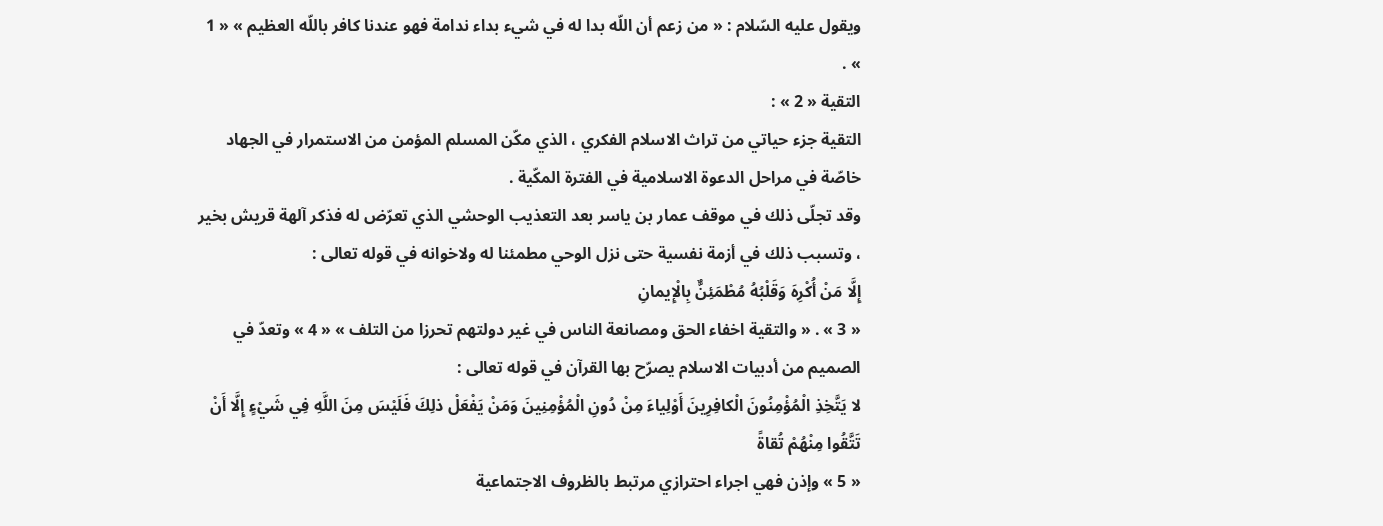ويقول عليه السّلام : « من زعم أن اللّه بدا له في شيء بداء ندامة فهو عندنا كافر باللّه العظيم » « 1 » .
التقية « 2 » :
التقية جزء حياتي من تراث الاسلام الفكري ، الذي مكّن المسلم المؤمن من الاستمرار في الجهاد خاصّة في مراحل الدعوة الاسلامية في الفترة المكّية .
وقد تجلّى ذلك في موقف عمار بن ياسر بعد التعذيب الوحشي الذي تعرّض له فذكر آلهة قريش بخير ، وتسبب ذلك في أزمة نفسية حتى نزل الوحي مطمئنا له ولاخوانه في قوله تعالى :
إِلَّا مَنْ أُكْرِهَ وَقَلْبُهُ مُطْمَئِنٌّ بِالْإِيمانِ
« 3 » . « والتقية اخفاء الحق ومصانعة الناس في غير دولتهم تحرزا من التلف » « 4 » وتعدّ في الصميم من أدبيات الاسلام يصرّح بها القرآن في قوله تعالى :
لا يَتَّخِذِ الْمُؤْمِنُونَ الْكافِرِينَ أَوْلِياءَ مِنْ دُونِ الْمُؤْمِنِينَ وَمَنْ يَفْعَلْ ذلِكَ فَلَيْسَ مِنَ اللَّهِ فِي شَيْءٍ إِلَّا أَنْ تَتَّقُوا مِنْهُمْ تُقاةً
« 5 » وإذن فهي اجراء احترازي مرتبط بالظروف الاجتماعية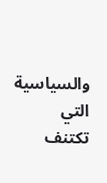والسياسية التي تكتنف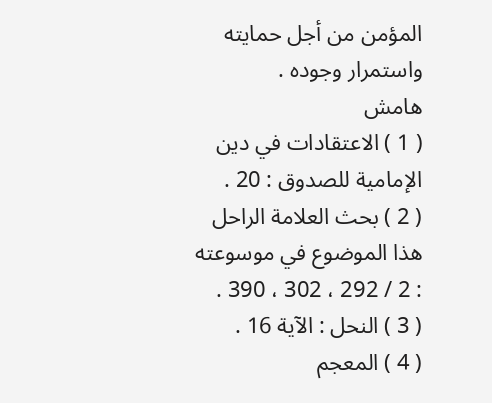المؤمن من أجل حمايته واستمرار وجوده .
هامش
( 1 ) الاعتقادات في دين الإمامية للصدوق : 20 .
( 2 ) بحث العلامة الراحل هذا الموضوع في موسوعته : 2 / 292 ، 302 ، 390 .
( 3 ) النحل : الآية 16 .
( 4 ) المعجم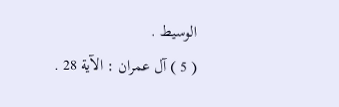الوسيط .
( 5 ) آل عمران : الآية 28 .